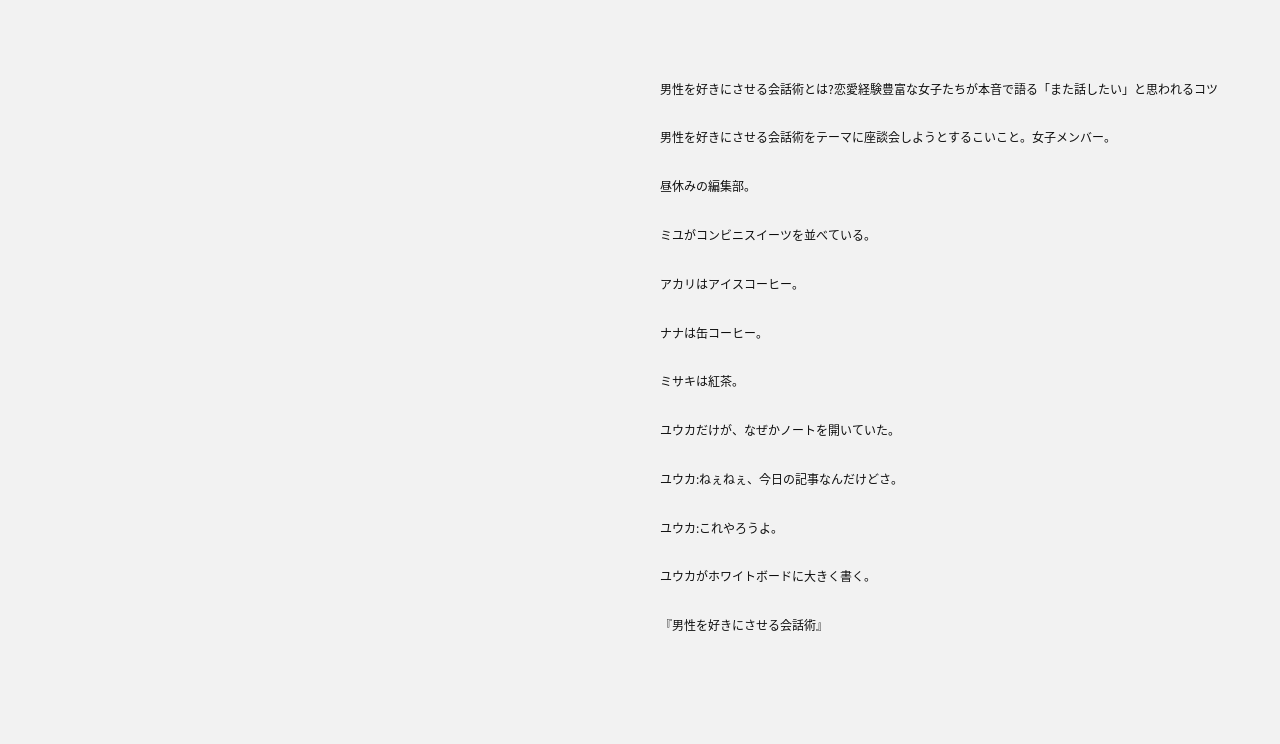男性を好きにさせる会話術とは?恋愛経験豊富な女子たちが本音で語る「また話したい」と思われるコツ

男性を好きにさせる会話術をテーマに座談会しようとするこいこと。女子メンバー。

昼休みの編集部。

ミユがコンビニスイーツを並べている。

アカリはアイスコーヒー。

ナナは缶コーヒー。

ミサキは紅茶。

ユウカだけが、なぜかノートを開いていた。

ユウカ:ねぇねぇ、今日の記事なんだけどさ。

ユウカ:これやろうよ。

ユウカがホワイトボードに大きく書く。

『男性を好きにさせる会話術』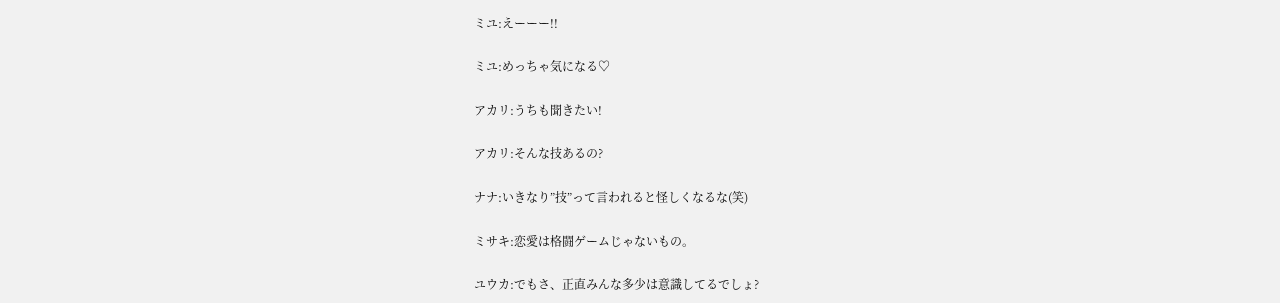ミユ:えーーー!!

ミユ:めっちゃ気になる♡

アカリ:うちも聞きたい!

アカリ:そんな技あるの?

ナナ:いきなり”技”って言われると怪しくなるな(笑)

ミサキ:恋愛は格闘ゲームじゃないもの。

ユウカ:でもさ、正直みんな多少は意識してるでしょ?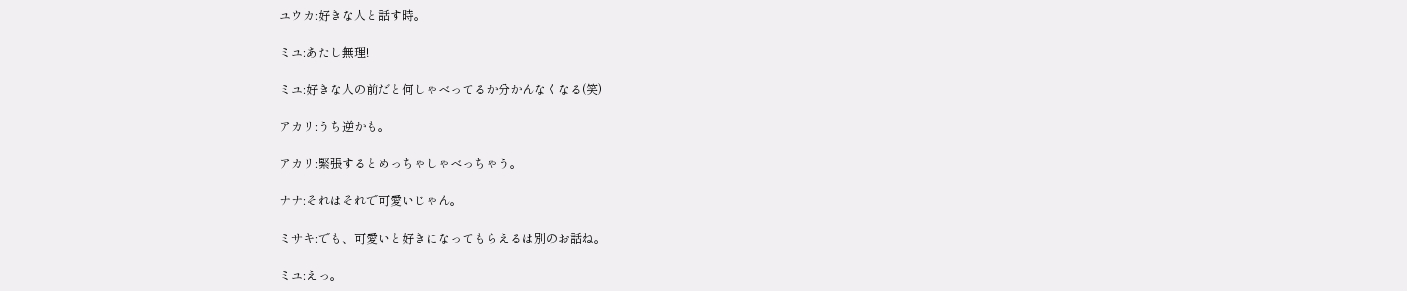ユウカ:好きな人と話す時。

ミユ:あたし無理!

ミユ:好きな人の前だと何しゃべってるか分かんなくなる(笑)

アカリ:うち逆かも。

アカリ:緊張するとめっちゃしゃべっちゃう。

ナナ:それはそれで可愛いじゃん。

ミサキ:でも、可愛いと好きになってもらえるは別のお話ね。

ミユ:えっ。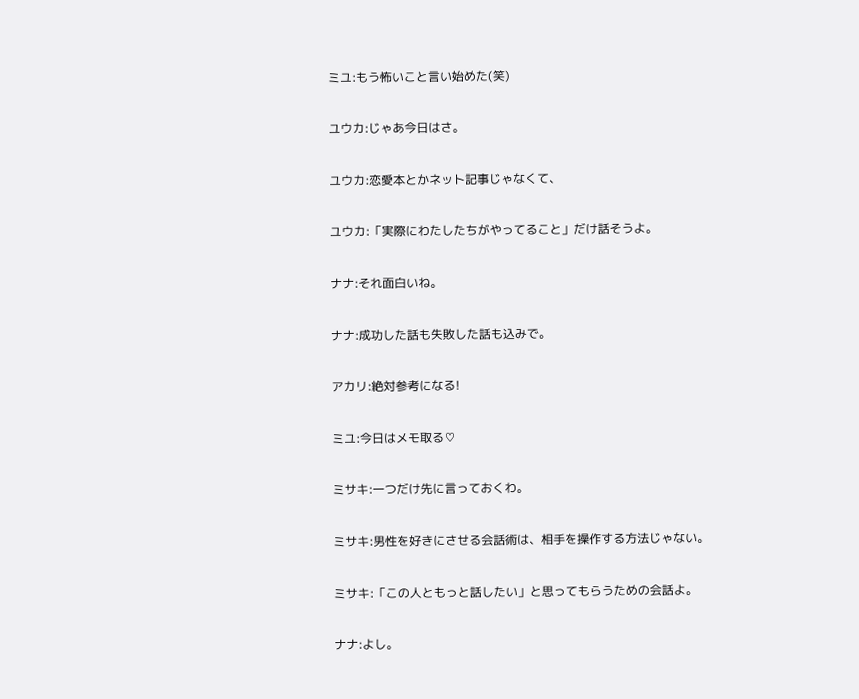ミユ:もう怖いこと言い始めた(笑)

ユウカ:じゃあ今日はさ。

ユウカ:恋愛本とかネット記事じゃなくて、

ユウカ:「実際にわたしたちがやってること」だけ話そうよ。

ナナ:それ面白いね。

ナナ:成功した話も失敗した話も込みで。

アカリ:絶対参考になる!

ミユ:今日はメモ取る♡

ミサキ:一つだけ先に言っておくわ。

ミサキ:男性を好きにさせる会話術は、相手を操作する方法じゃない。

ミサキ:「この人ともっと話したい」と思ってもらうための会話よ。

ナナ:よし。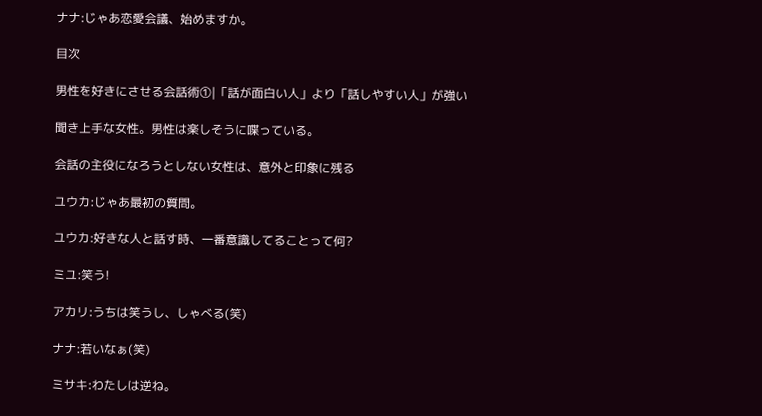ナナ:じゃあ恋愛会議、始めますか。

目次

男性を好きにさせる会話術①|「話が面白い人」より「話しやすい人」が強い

聞き上手な女性。男性は楽しそうに喋っている。

会話の主役になろうとしない女性は、意外と印象に残る

ユウカ:じゃあ最初の質問。

ユウカ:好きな人と話す時、一番意識してることって何?

ミユ:笑う!

アカリ:うちは笑うし、しゃべる(笑)

ナナ:若いなぁ(笑)

ミサキ:わたしは逆ね。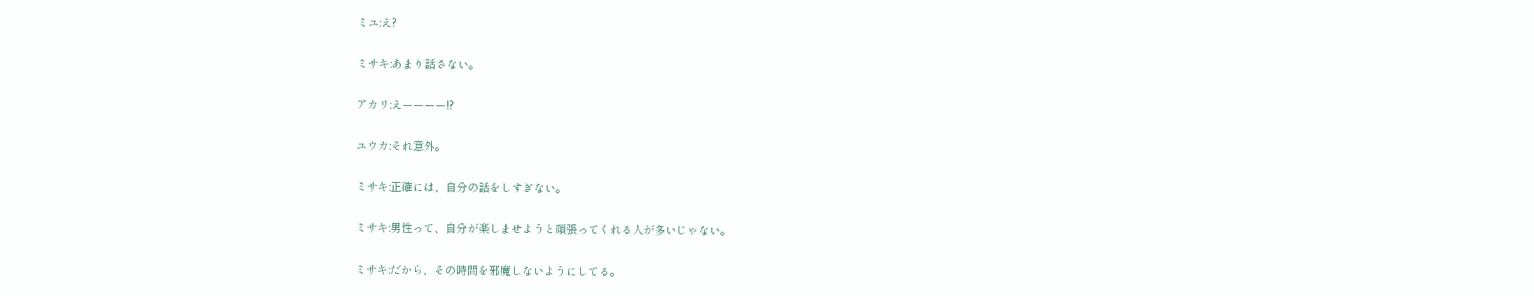ミユ:え?

ミサキ:あまり話さない。

アカリ:えーーーー!?

ユウカ:それ意外。

ミサキ:正確には、自分の話をしすぎない。

ミサキ:男性って、自分が楽しませようと頑張ってくれる人が多いじゃない。

ミサキ:だから、その時間を邪魔しないようにしてる。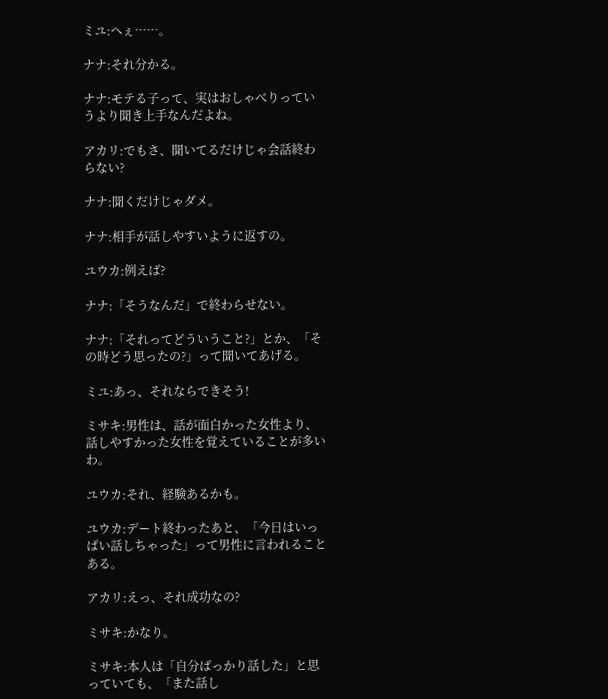ミユ:へぇ……。

ナナ:それ分かる。

ナナ:モテる子って、実はおしゃべりっていうより聞き上手なんだよね。

アカリ:でもさ、聞いてるだけじゃ会話終わらない?

ナナ:聞くだけじゃダメ。

ナナ:相手が話しやすいように返すの。

ユウカ:例えば?

ナナ:「そうなんだ」で終わらせない。

ナナ:「それってどういうこと?」とか、「その時どう思ったの?」って聞いてあげる。

ミユ:あっ、それならできそう!

ミサキ:男性は、話が面白かった女性より、話しやすかった女性を覚えていることが多いわ。

ユウカ:それ、経験あるかも。

ユウカ:デート終わったあと、「今日はいっぱい話しちゃった」って男性に言われることある。

アカリ:えっ、それ成功なの?

ミサキ:かなり。

ミサキ:本人は「自分ばっかり話した」と思っていても、「また話し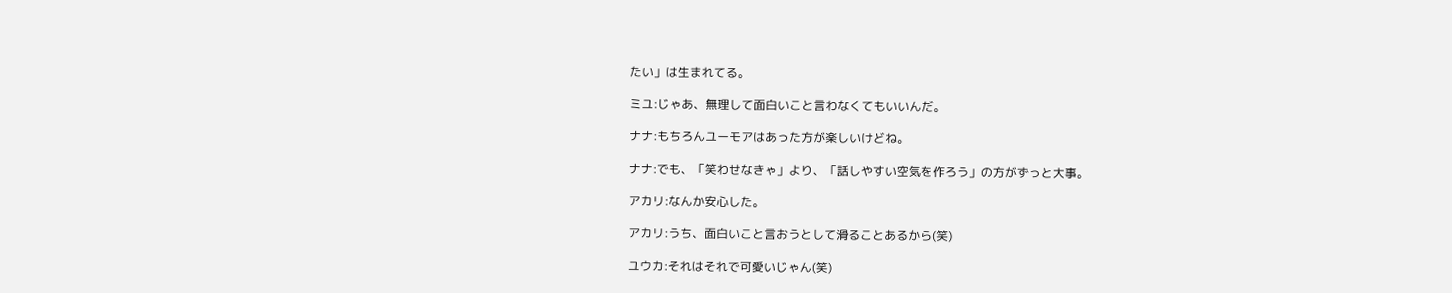たい」は生まれてる。

ミユ:じゃあ、無理して面白いこと言わなくてもいいんだ。

ナナ:もちろんユーモアはあった方が楽しいけどね。

ナナ:でも、「笑わせなきゃ」より、「話しやすい空気を作ろう」の方がずっと大事。

アカリ:なんか安心した。

アカリ:うち、面白いこと言おうとして滑ることあるから(笑)

ユウカ:それはそれで可愛いじゃん(笑)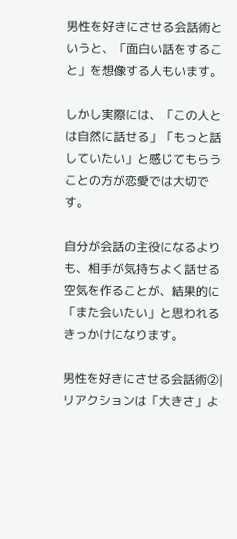男性を好きにさせる会話術というと、「面白い話をすること」を想像する人もいます。

しかし実際には、「この人とは自然に話せる」「もっと話していたい」と感じてもらうことの方が恋愛では大切です。

自分が会話の主役になるよりも、相手が気持ちよく話せる空気を作ることが、結果的に「また会いたい」と思われるきっかけになります。

男性を好きにさせる会話術②|リアクションは「大きさ」よ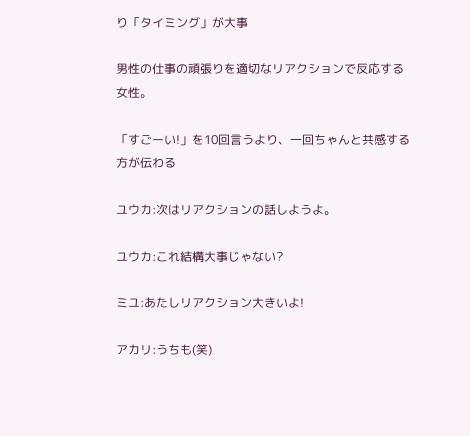り「タイミング」が大事

男性の仕事の頑張りを適切なリアクションで反応する女性。

「すごーい!」を10回言うより、一回ちゃんと共感する方が伝わる

ユウカ:次はリアクションの話しようよ。

ユウカ:これ結構大事じゃない?

ミユ:あたしリアクション大きいよ!

アカリ:うちも(笑)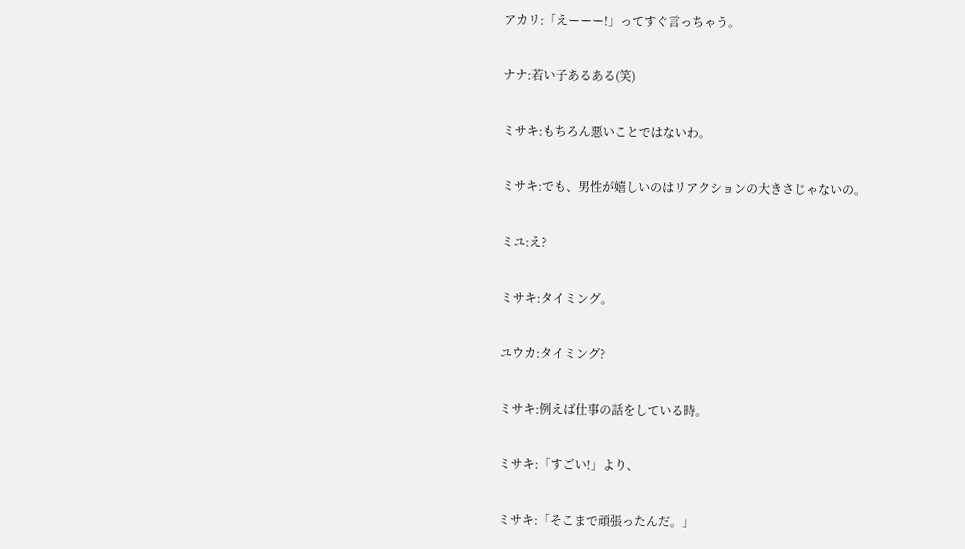アカリ:「えーーー!」ってすぐ言っちゃう。

ナナ:若い子あるある(笑)

ミサキ:もちろん悪いことではないわ。

ミサキ:でも、男性が嬉しいのはリアクションの大きさじゃないの。

ミユ:え?

ミサキ:タイミング。

ユウカ:タイミング?

ミサキ:例えば仕事の話をしている時。

ミサキ:「すごい!」より、

ミサキ:「そこまで頑張ったんだ。」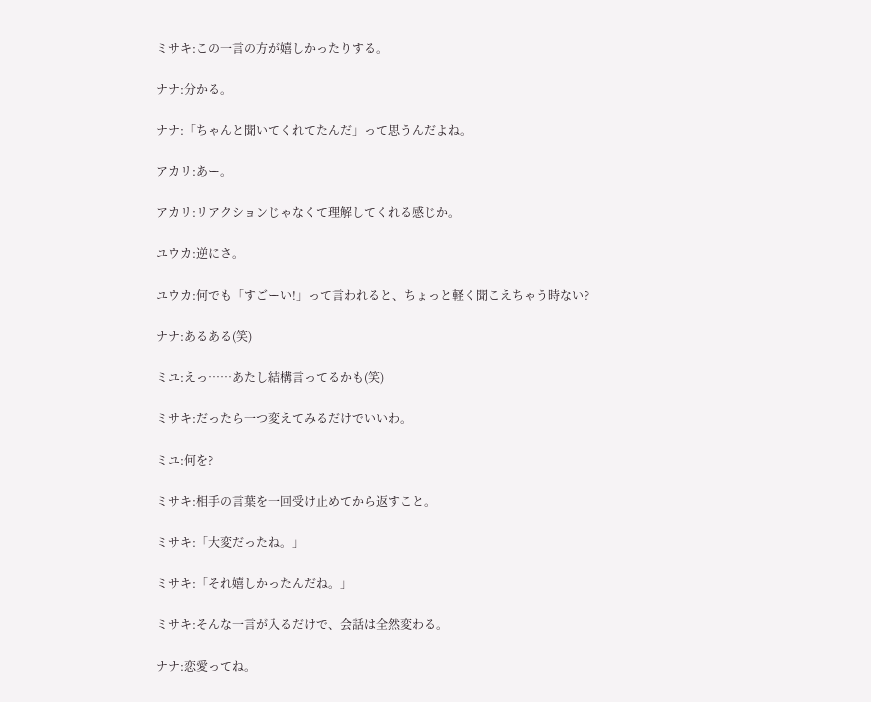ミサキ:この一言の方が嬉しかったりする。

ナナ:分かる。

ナナ:「ちゃんと聞いてくれてたんだ」って思うんだよね。

アカリ:あー。

アカリ:リアクションじゃなくて理解してくれる感じか。

ユウカ:逆にさ。

ユウカ:何でも「すごーい!」って言われると、ちょっと軽く聞こえちゃう時ない?

ナナ:あるある(笑)

ミユ:えっ……あたし結構言ってるかも(笑)

ミサキ:だったら一つ変えてみるだけでいいわ。

ミユ:何を?

ミサキ:相手の言葉を一回受け止めてから返すこと。

ミサキ:「大変だったね。」

ミサキ:「それ嬉しかったんだね。」

ミサキ:そんな一言が入るだけで、会話は全然変わる。

ナナ:恋愛ってね。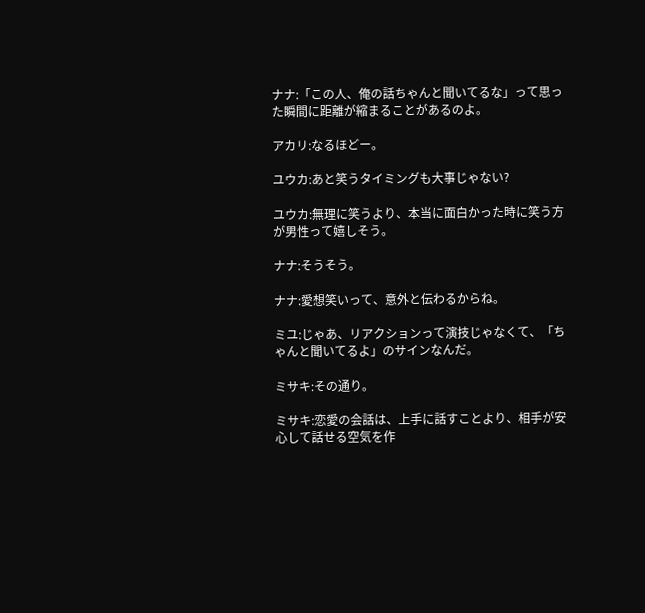ナナ:「この人、俺の話ちゃんと聞いてるな」って思った瞬間に距離が縮まることがあるのよ。

アカリ:なるほどー。

ユウカ:あと笑うタイミングも大事じゃない?

ユウカ:無理に笑うより、本当に面白かった時に笑う方が男性って嬉しそう。

ナナ:そうそう。

ナナ:愛想笑いって、意外と伝わるからね。

ミユ:じゃあ、リアクションって演技じゃなくて、「ちゃんと聞いてるよ」のサインなんだ。

ミサキ:その通り。

ミサキ:恋愛の会話は、上手に話すことより、相手が安心して話せる空気を作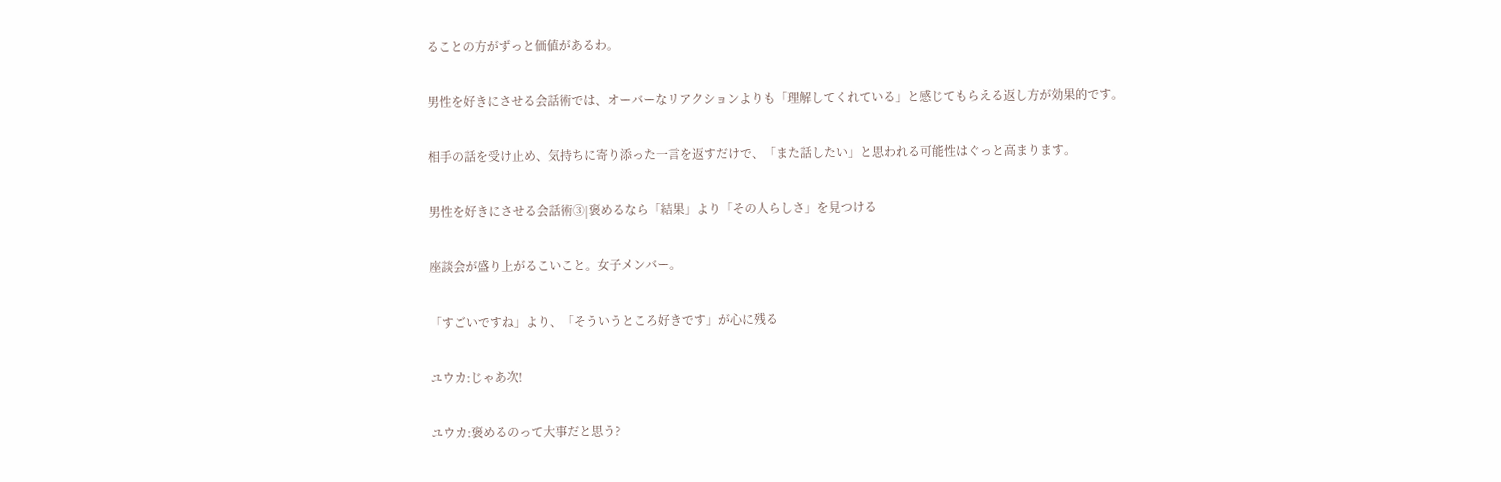ることの方がずっと価値があるわ。

男性を好きにさせる会話術では、オーバーなリアクションよりも「理解してくれている」と感じてもらえる返し方が効果的です。

相手の話を受け止め、気持ちに寄り添った一言を返すだけで、「また話したい」と思われる可能性はぐっと高まります。

男性を好きにさせる会話術③|褒めるなら「結果」より「その人らしさ」を見つける

座談会が盛り上がるこいこと。女子メンバー。

「すごいですね」より、「そういうところ好きです」が心に残る

ユウカ:じゃあ次!

ユウカ:褒めるのって大事だと思う?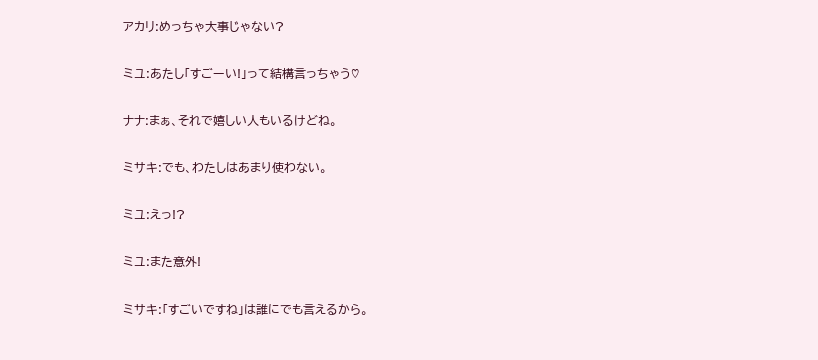アカリ:めっちゃ大事じゃない?

ミユ:あたし「すごーい!」って結構言っちゃう♡

ナナ:まぁ、それで嬉しい人もいるけどね。

ミサキ:でも、わたしはあまり使わない。

ミユ:えっ!?

ミユ:また意外!

ミサキ:「すごいですね」は誰にでも言えるから。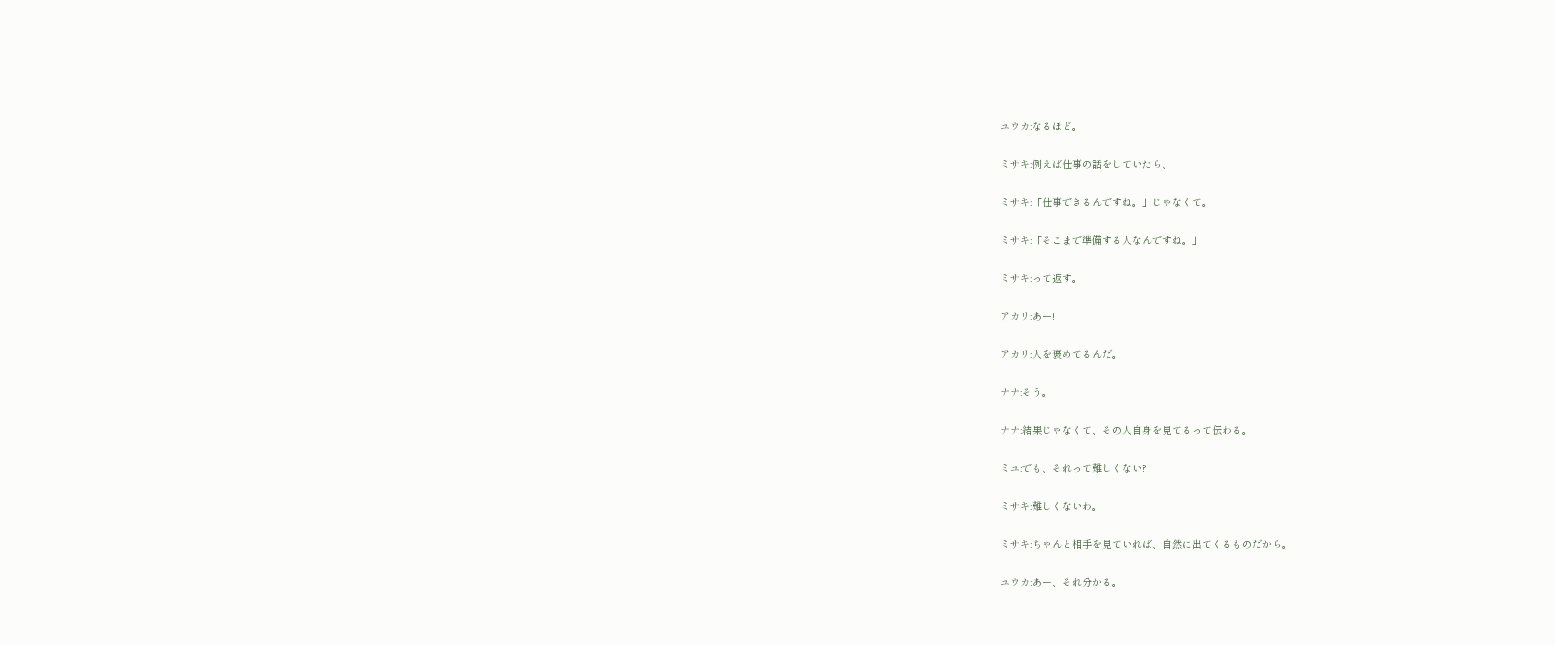ユウカ:なるほど。

ミサキ:例えば仕事の話をしていたら、

ミサキ:「仕事できるんですね。」じゃなくて。

ミサキ:「そこまで準備する人なんですね。」

ミサキ:って返す。

アカリ:あー!

アカリ:人を褒めてるんだ。

ナナ:そう。

ナナ:結果じゃなくて、その人自身を見てるって伝わる。

ミユ:でも、それって難しくない?

ミサキ:難しくないわ。

ミサキ:ちゃんと相手を見ていれば、自然に出てくるものだから。

ユウカ:あー、それ分かる。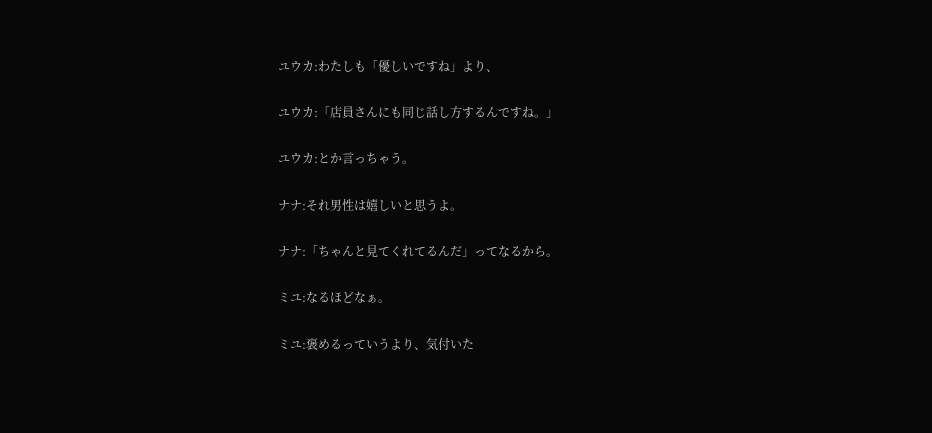ユウカ:わたしも「優しいですね」より、

ユウカ:「店員さんにも同じ話し方するんですね。」

ユウカ:とか言っちゃう。

ナナ:それ男性は嬉しいと思うよ。

ナナ:「ちゃんと見てくれてるんだ」ってなるから。

ミユ:なるほどなぁ。

ミユ:褒めるっていうより、気付いた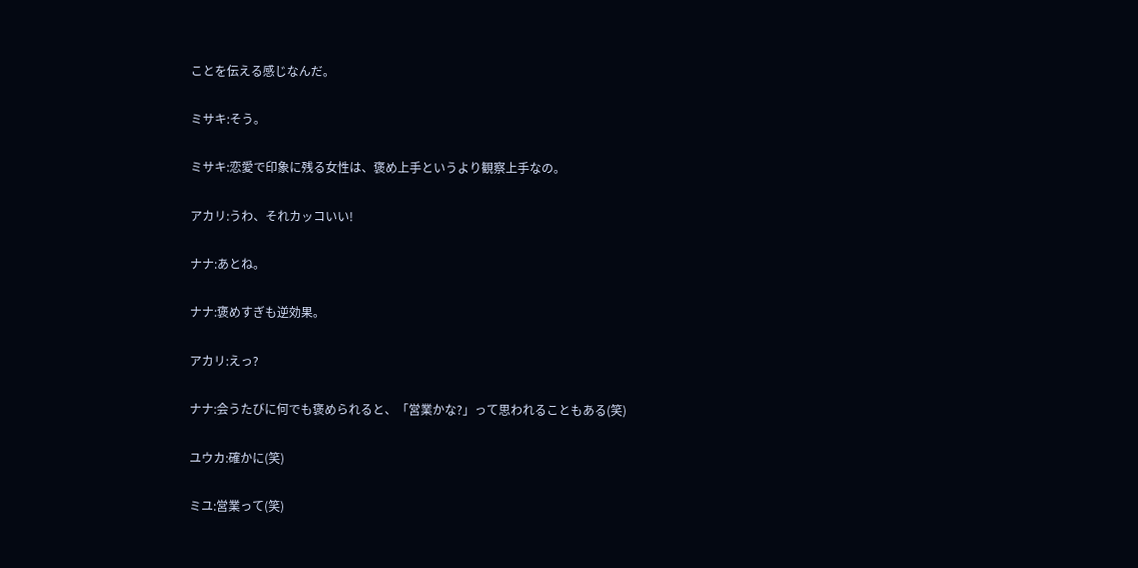ことを伝える感じなんだ。

ミサキ:そう。

ミサキ:恋愛で印象に残る女性は、褒め上手というより観察上手なの。

アカリ:うわ、それカッコいい!

ナナ:あとね。

ナナ:褒めすぎも逆効果。

アカリ:えっ?

ナナ:会うたびに何でも褒められると、「営業かな?」って思われることもある(笑)

ユウカ:確かに(笑)

ミユ:営業って(笑)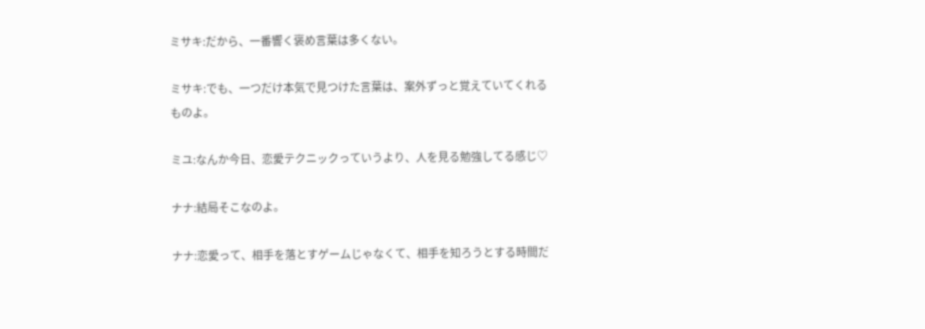ミサキ:だから、一番響く褒め言葉は多くない。

ミサキ:でも、一つだけ本気で見つけた言葉は、案外ずっと覚えていてくれるものよ。

ミユ:なんか今日、恋愛テクニックっていうより、人を見る勉強してる感じ♡

ナナ:結局そこなのよ。

ナナ:恋愛って、相手を落とすゲームじゃなくて、相手を知ろうとする時間だ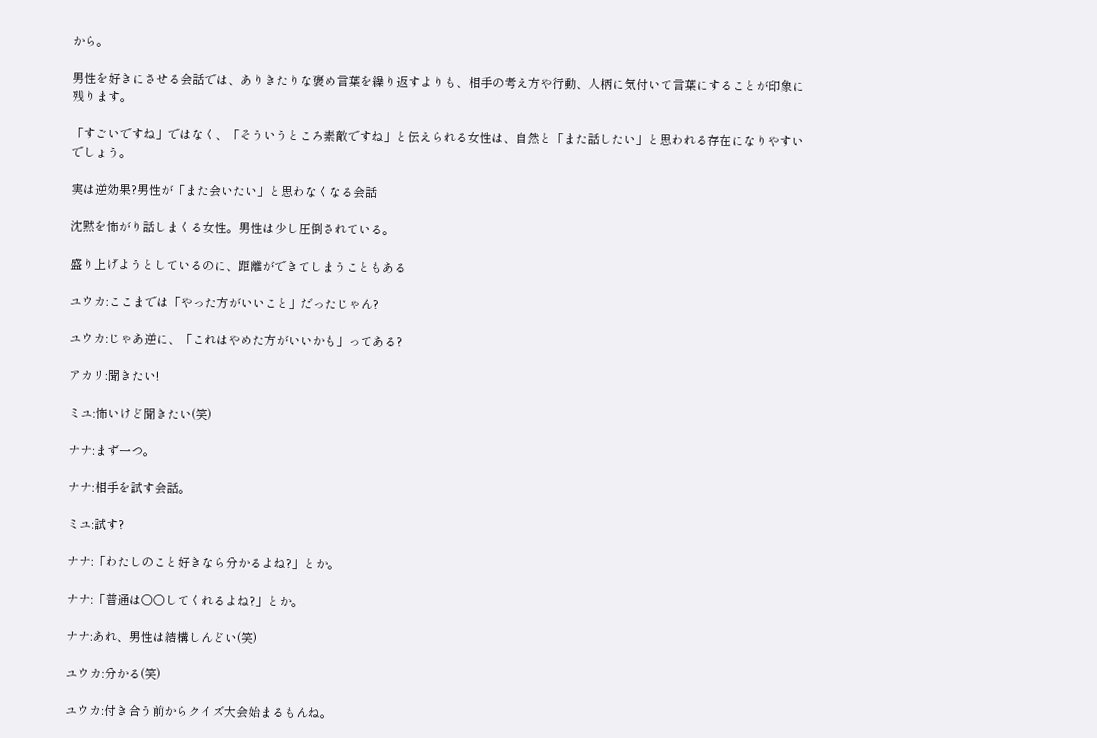から。

男性を好きにさせる会話では、ありきたりな褒め言葉を繰り返すよりも、相手の考え方や行動、人柄に気付いて言葉にすることが印象に残ります。

「すごいですね」ではなく、「そういうところ素敵ですね」と伝えられる女性は、自然と「また話したい」と思われる存在になりやすいでしょう。

実は逆効果?男性が「また会いたい」と思わなくなる会話

沈黙を怖がり話しまくる女性。男性は少し圧倒されている。

盛り上げようとしているのに、距離ができてしまうこともある

ユウカ:ここまでは「やった方がいいこと」だったじゃん?

ユウカ:じゃあ逆に、「これはやめた方がいいかも」ってある?

アカリ:聞きたい!

ミユ:怖いけど聞きたい(笑)

ナナ:まず一つ。

ナナ:相手を試す会話。

ミユ:試す?

ナナ:「わたしのこと好きなら分かるよね?」とか。

ナナ:「普通は〇〇してくれるよね?」とか。

ナナ:あれ、男性は結構しんどい(笑)

ユウカ:分かる(笑)

ユウカ:付き合う前からクイズ大会始まるもんね。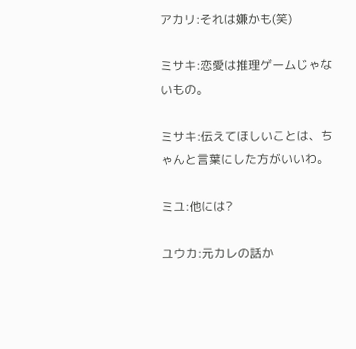アカリ:それは嫌かも(笑)

ミサキ:恋愛は推理ゲームじゃないもの。

ミサキ:伝えてほしいことは、ちゃんと言葉にした方がいいわ。

ミユ:他には?

ユウカ:元カレの話か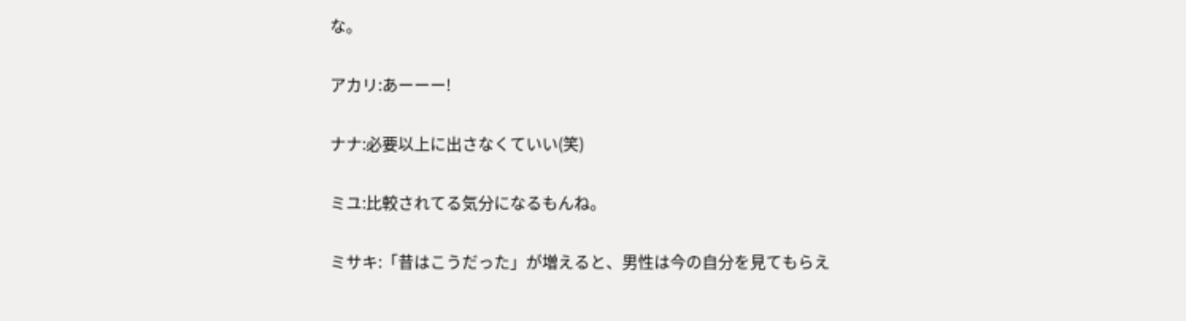な。

アカリ:あーーー!

ナナ:必要以上に出さなくていい(笑)

ミユ:比較されてる気分になるもんね。

ミサキ:「昔はこうだった」が増えると、男性は今の自分を見てもらえ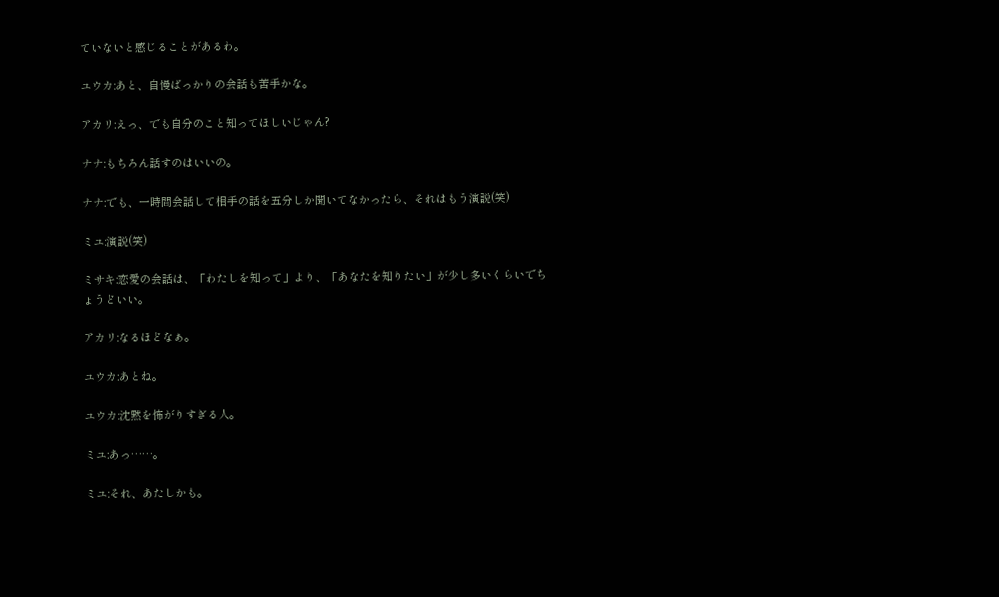ていないと感じることがあるわ。

ユウカ:あと、自慢ばっかりの会話も苦手かな。

アカリ:えっ、でも自分のこと知ってほしいじゃん?

ナナ:もちろん話すのはいいの。

ナナ:でも、一時間会話して相手の話を五分しか聞いてなかったら、それはもう演説(笑)

ミユ:演説(笑)

ミサキ:恋愛の会話は、「わたしを知って」より、「あなたを知りたい」が少し多いくらいでちょうどいい。

アカリ:なるほどなぁ。

ユウカ:あとね。

ユウカ:沈黙を怖がりすぎる人。

ミユ:あっ……。

ミユ:それ、あたしかも。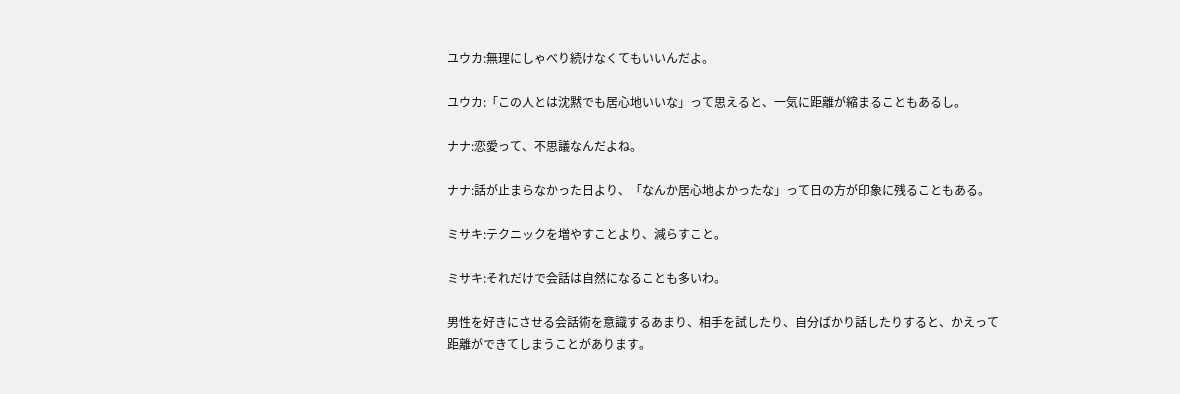ユウカ:無理にしゃべり続けなくてもいいんだよ。

ユウカ:「この人とは沈黙でも居心地いいな」って思えると、一気に距離が縮まることもあるし。

ナナ:恋愛って、不思議なんだよね。

ナナ:話が止まらなかった日より、「なんか居心地よかったな」って日の方が印象に残ることもある。

ミサキ:テクニックを増やすことより、減らすこと。

ミサキ:それだけで会話は自然になることも多いわ。

男性を好きにさせる会話術を意識するあまり、相手を試したり、自分ばかり話したりすると、かえって距離ができてしまうことがあります。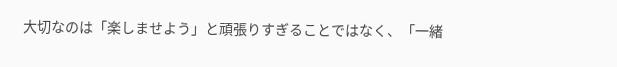大切なのは「楽しませよう」と頑張りすぎることではなく、「一緒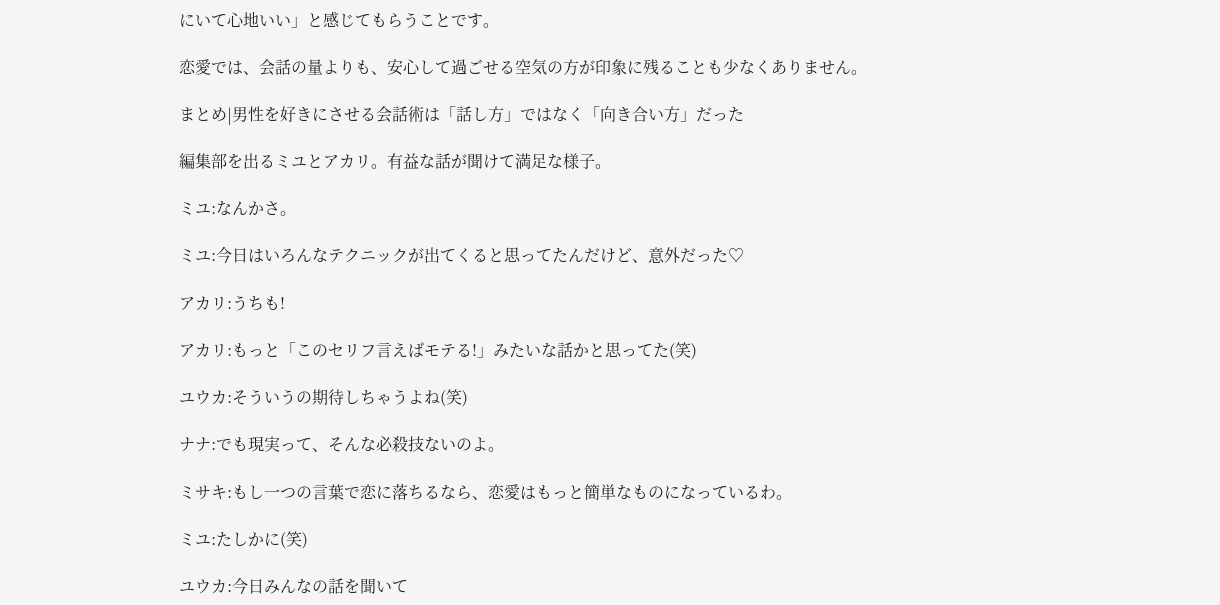にいて心地いい」と感じてもらうことです。

恋愛では、会話の量よりも、安心して過ごせる空気の方が印象に残ることも少なくありません。

まとめ|男性を好きにさせる会話術は「話し方」ではなく「向き合い方」だった

編集部を出るミユとアカリ。有益な話が聞けて満足な様子。

ミユ:なんかさ。

ミユ:今日はいろんなテクニックが出てくると思ってたんだけど、意外だった♡

アカリ:うちも!

アカリ:もっと「このセリフ言えばモテる!」みたいな話かと思ってた(笑)

ユウカ:そういうの期待しちゃうよね(笑)

ナナ:でも現実って、そんな必殺技ないのよ。

ミサキ:もし一つの言葉で恋に落ちるなら、恋愛はもっと簡単なものになっているわ。

ミユ:たしかに(笑)

ユウカ:今日みんなの話を聞いて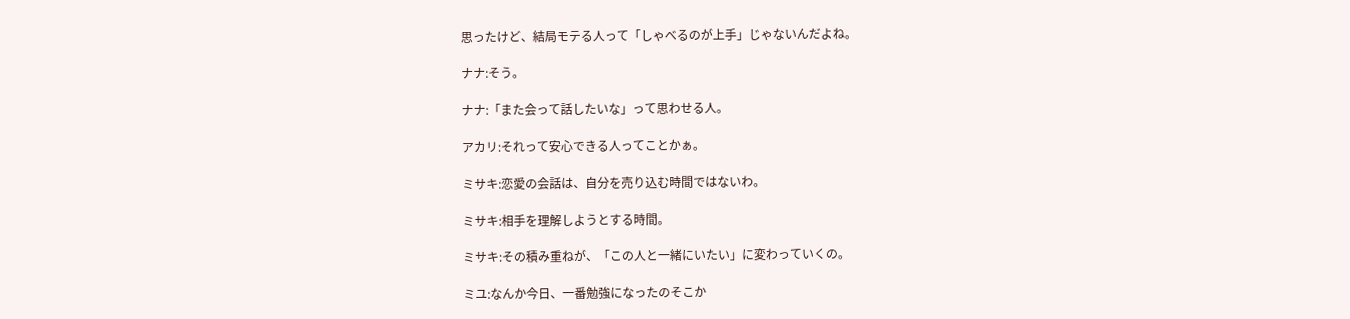思ったけど、結局モテる人って「しゃべるのが上手」じゃないんだよね。

ナナ:そう。

ナナ:「また会って話したいな」って思わせる人。

アカリ:それって安心できる人ってことかぁ。

ミサキ:恋愛の会話は、自分を売り込む時間ではないわ。

ミサキ:相手を理解しようとする時間。

ミサキ:その積み重ねが、「この人と一緒にいたい」に変わっていくの。

ミユ:なんか今日、一番勉強になったのそこか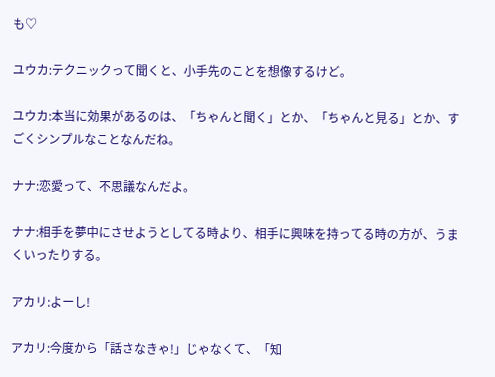も♡

ユウカ:テクニックって聞くと、小手先のことを想像するけど。

ユウカ:本当に効果があるのは、「ちゃんと聞く」とか、「ちゃんと見る」とか、すごくシンプルなことなんだね。

ナナ:恋愛って、不思議なんだよ。

ナナ:相手を夢中にさせようとしてる時より、相手に興味を持ってる時の方が、うまくいったりする。

アカリ:よーし!

アカリ:今度から「話さなきゃ!」じゃなくて、「知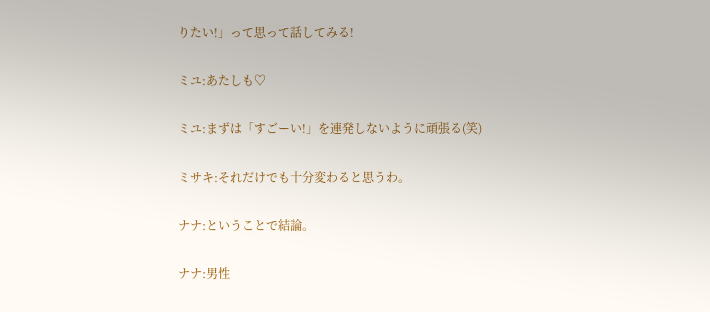りたい!」って思って話してみる!

ミユ:あたしも♡

ミユ:まずは「すごーい!」を連発しないように頑張る(笑)

ミサキ:それだけでも十分変わると思うわ。

ナナ:ということで結論。

ナナ:男性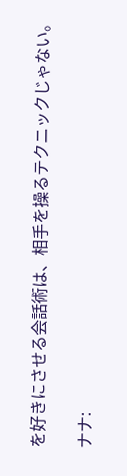を好きにさせる会話術は、相手を操るテクニックじゃない。

ナナ: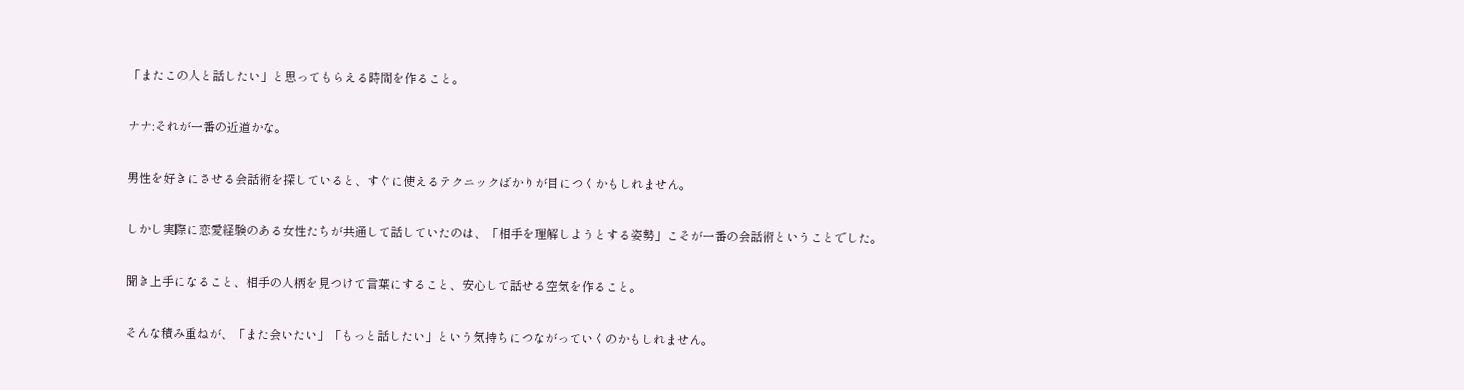「またこの人と話したい」と思ってもらえる時間を作ること。

ナナ:それが一番の近道かな。

男性を好きにさせる会話術を探していると、すぐに使えるテクニックばかりが目につくかもしれません。

しかし実際に恋愛経験のある女性たちが共通して話していたのは、「相手を理解しようとする姿勢」こそが一番の会話術ということでした。

聞き上手になること、相手の人柄を見つけて言葉にすること、安心して話せる空気を作ること。

そんな積み重ねが、「また会いたい」「もっと話したい」という気持ちにつながっていくのかもしれません。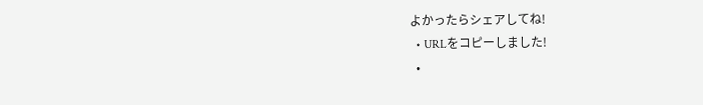よかったらシェアしてね!
  • URLをコピーしました!
  •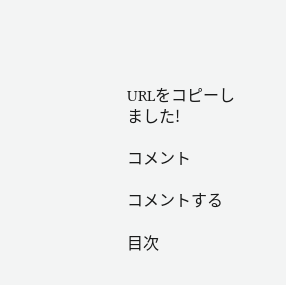URLをコピーしました!

コメント

コメントする

目次